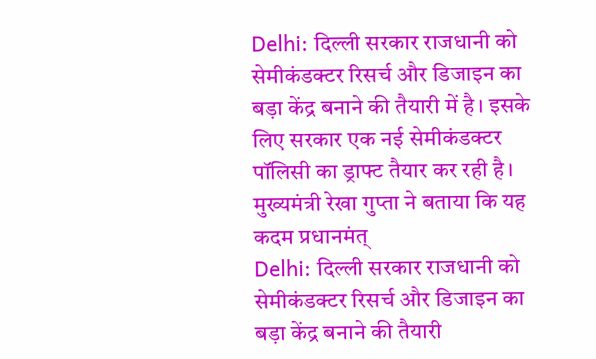Delhi: दिल्ली सरकार राजधानी को सेमीकंडक्टर रिसर्च और डिजाइन का बड़ा केंद्र बनाने की तैयारी में है। इसके लिए सरकार एक नई सेमीकंडक्टर पॉलिसी का ड्राफ्ट तैयार कर रही है। मुख्यमंत्री रेखा गुप्ता ने बताया कि यह कदम प्रधानमंत्
Delhi: दिल्ली सरकार राजधानी को सेमीकंडक्टर रिसर्च और डिजाइन का बड़ा केंद्र बनाने की तैयारी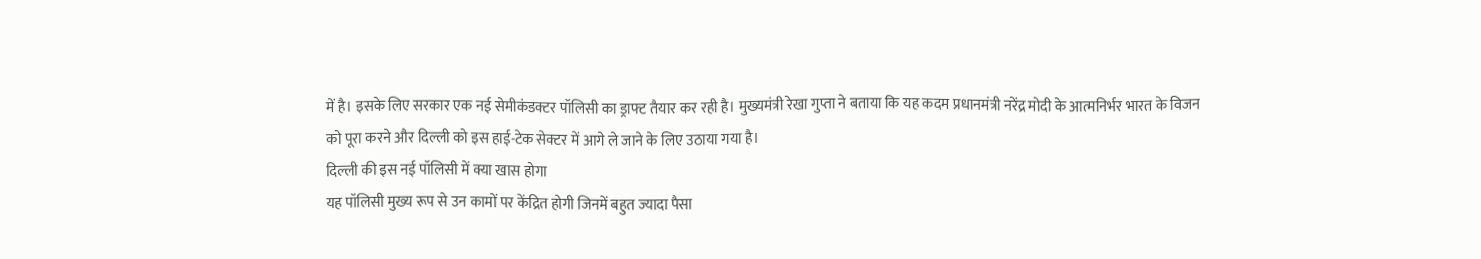में है। इसके लिए सरकार एक नई सेमीकंडक्टर पॉलिसी का ड्राफ्ट तैयार कर रही है। मुख्यमंत्री रेखा गुप्ता ने बताया कि यह कदम प्रधानमंत्री नरेंद्र मोदी के आत्मनिर्भर भारत के विजन को पूरा करने और दिल्ली को इस हाई-टेक सेक्टर में आगे ले जाने के लिए उठाया गया है।
दिल्ली की इस नई पॉलिसी में क्या खास होगा
यह पॉलिसी मुख्य रूप से उन कामों पर केंद्रित होगी जिनमें बहुत ज्यादा पैसा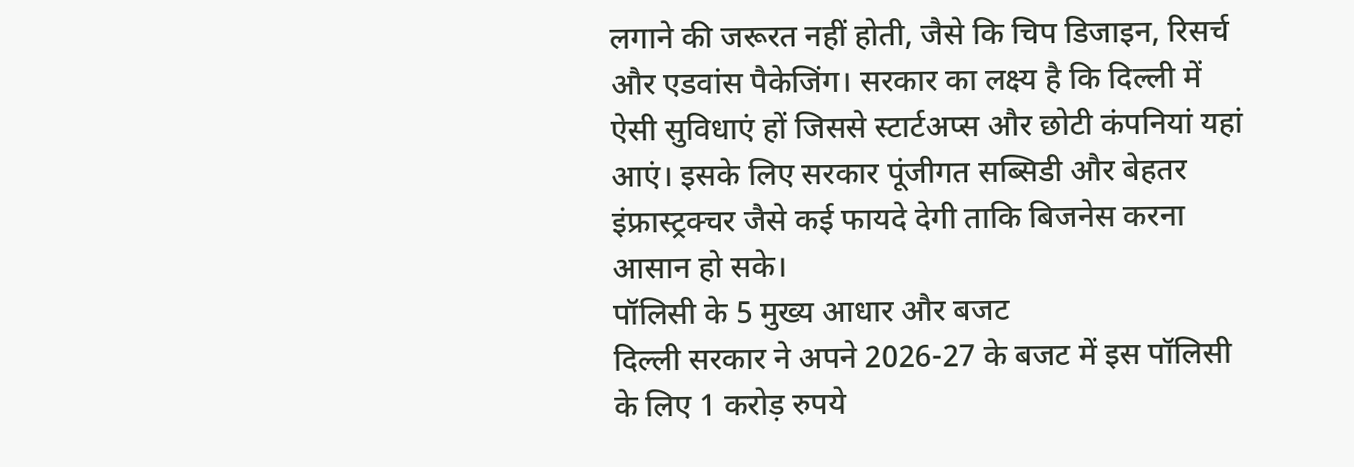लगाने की जरूरत नहीं होती, जैसे कि चिप डिजाइन, रिसर्च और एडवांस पैकेजिंग। सरकार का लक्ष्य है कि दिल्ली में ऐसी सुविधाएं हों जिससे स्टार्टअप्स और छोटी कंपनियां यहां आएं। इसके लिए सरकार पूंजीगत सब्सिडी और बेहतर इंफ्रास्ट्रक्चर जैसे कई फायदे देगी ताकि बिजनेस करना आसान हो सके।
पॉलिसी के 5 मुख्य आधार और बजट
दिल्ली सरकार ने अपने 2026-27 के बजट में इस पॉलिसी के लिए 1 करोड़ रुपये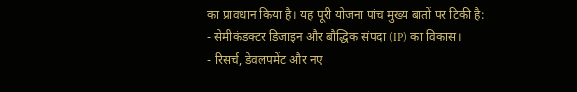का प्रावधान किया है। यह पूरी योजना पांच मुख्य बातों पर टिकी है:
- सेमीकंडक्टर डिजाइन और बौद्धिक संपदा (IP) का विकास।
- रिसर्च, डेवलपमेंट और नए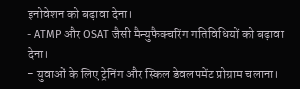इनोवेशन को बढ़ावा देना।
- ATMP और OSAT जैसी मैन्युफैक्चरिंग गतिविधियों को बढ़ावा देना।
- युवाओं के लिए ट्रेनिंग और स्किल डेवलपमेंट प्रोग्राम चलाना।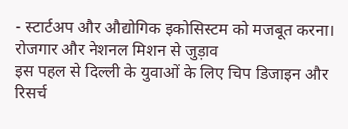- स्टार्टअप और औद्योगिक इकोसिस्टम को मजबूत करना।
रोजगार और नेशनल मिशन से जुड़ाव
इस पहल से दिल्ली के युवाओं के लिए चिप डिजाइन और रिसर्च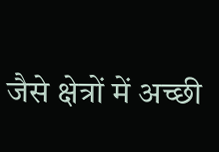जैसे क्षेत्रों में अच्छी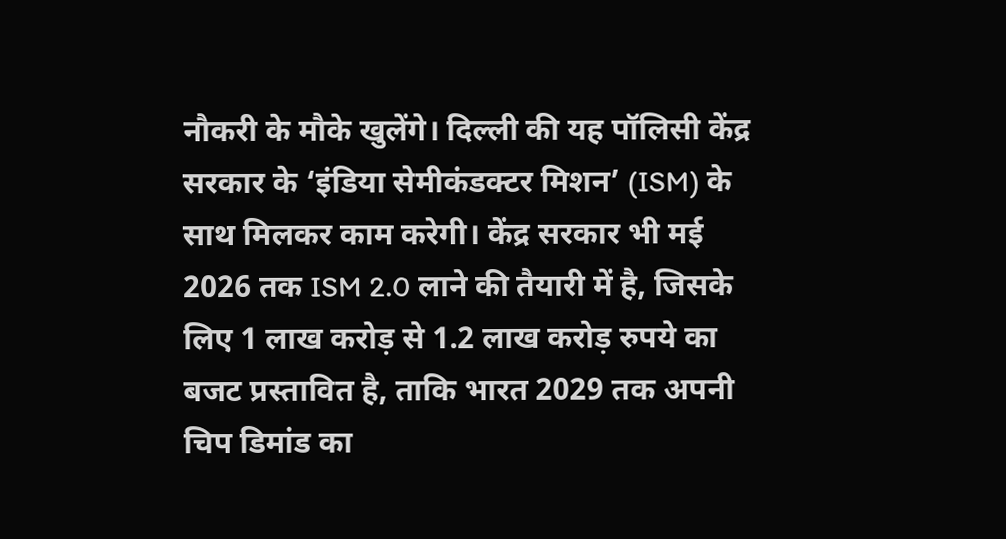नौकरी के मौके खुलेंगे। दिल्ली की यह पॉलिसी केंद्र सरकार के ‘इंडिया सेमीकंडक्टर मिशन’ (ISM) के साथ मिलकर काम करेगी। केंद्र सरकार भी मई 2026 तक ISM 2.0 लाने की तैयारी में है, जिसके लिए 1 लाख करोड़ से 1.2 लाख करोड़ रुपये का बजट प्रस्तावित है, ताकि भारत 2029 तक अपनी चिप डिमांड का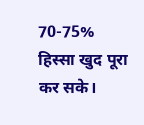70-75% हिस्सा खुद पूरा कर सके।